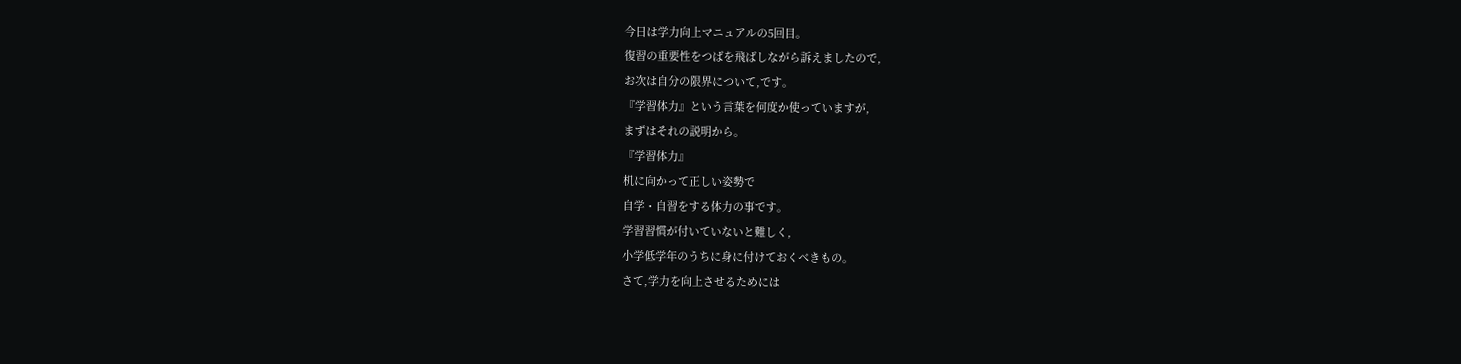今日は学力向上マニュアルの5回目。
復習の重要性をつばを飛ばしながら訴えましたので,
お次は自分の限界について,です。
『学習体力』という言葉を何度か使っていますが,
まずはそれの説明から。
『学習体力』
机に向かって正しい姿勢で
自学・自習をする体力の事です。
学習習慣が付いていないと難しく,
小学低学年のうちに身に付けておくべきもの。
さて,学力を向上させるためには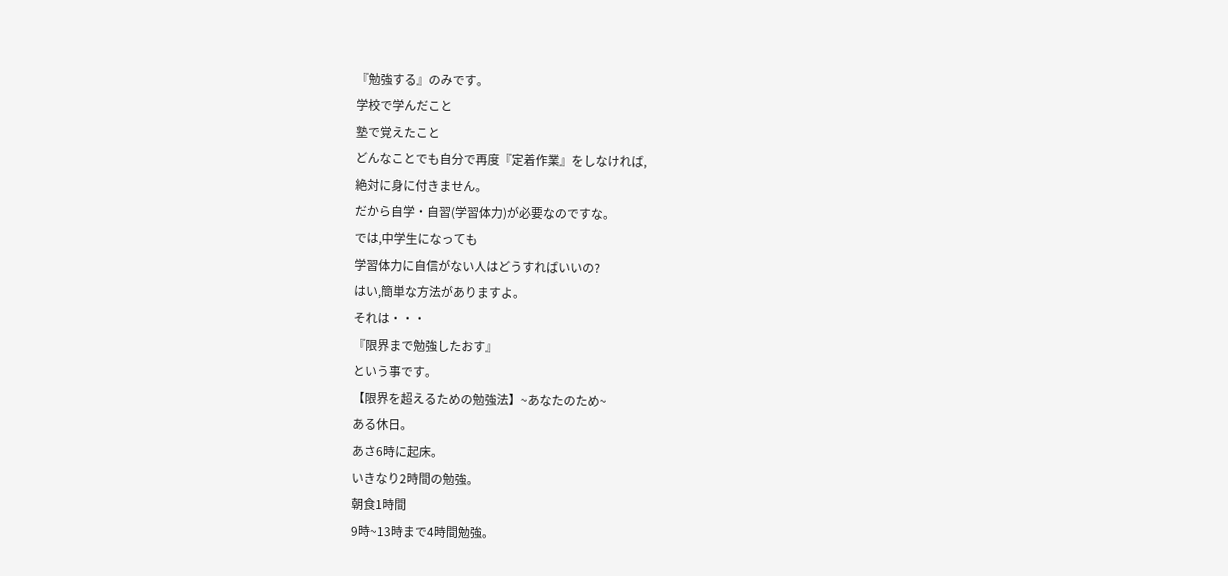『勉強する』のみです。
学校で学んだこと
塾で覚えたこと
どんなことでも自分で再度『定着作業』をしなければ,
絶対に身に付きません。
だから自学・自習(学習体力)が必要なのですな。
では,中学生になっても
学習体力に自信がない人はどうすればいいの?
はい,簡単な方法がありますよ。
それは・・・
『限界まで勉強したおす』
という事です。
【限界を超えるための勉強法】~あなたのため~
ある休日。
あさ6時に起床。
いきなり2時間の勉強。
朝食1時間
9時~13時まで4時間勉強。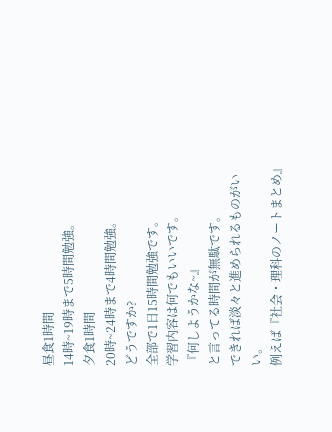昼食1時間
14時~19時まで5時間勉強。
夕食1時間
20時~24時まで4時間勉強。
どうですか?
全部で1日15時間勉強です。
学習内容は何でもいいです。
『何しようかな~』
と言ってる時間が無駄です。
できれば淡々と進められるものがいい。
例えば『社会・理科のノートまとめ』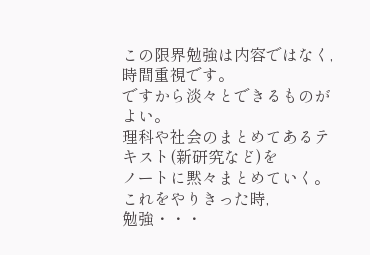この限界勉強は内容ではなく,時間重視です。
ですから淡々とできるものがよい。
理科や社会のまとめてあるテキスト(新研究など)を
ノートに黙々まとめていく。
これをやりきった時,
勉強・・・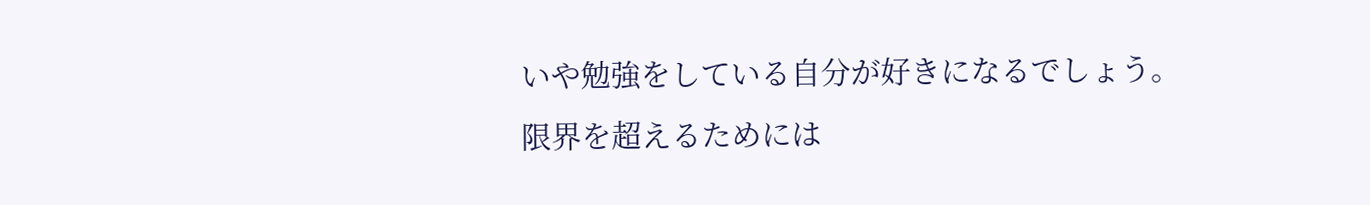いや勉強をしている自分が好きになるでしょう。
限界を超えるためには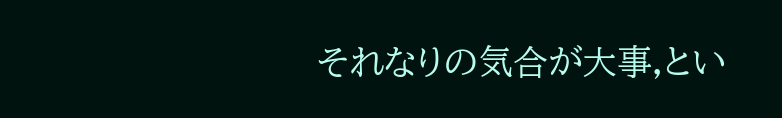それなりの気合が大事,とい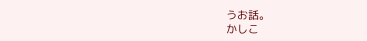うお話。
かしこ